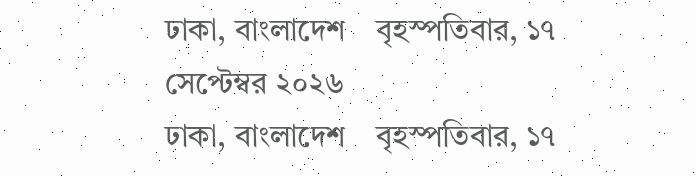ঢাকা, বাংলাদেশ    বৃহস্পতিবার, ১৭ সেপ্টেম্বর ২০২৬
ঢাকা, বাংলাদেশ    বৃহস্পতিবার, ১৭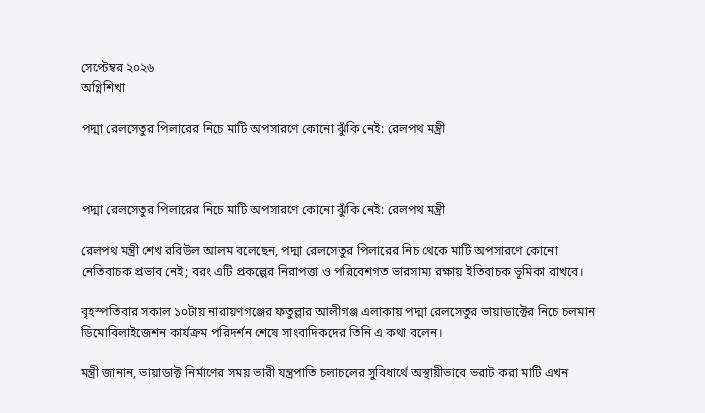সেপ্টেম্বর ২০২৬
অগ্নিশিখা

পদ্মা রেলসেতুর পিলারের নিচে মাটি অপসারণে কোনো ঝুঁকি নেই: রেলপথ মন্ত্রী



পদ্মা রেলসেতুর পিলারের নিচে মাটি অপসারণে কোনো ঝুঁকি নেই: রেলপথ মন্ত্রী

রেলপথ মন্ত্রী শেখ রবিউল আলম বলেছেন, পদ্মা রেলসেতুর পিলারের নিচ থেকে মাটি অপসারণে কোনো নেতিবাচক প্রভাব নেই; বরং এটি প্রকল্পের নিরাপত্তা ও পরিবেশগত ভারসাম্য রক্ষায় ইতিবাচক ভূমিকা রাখবে।

বৃহস্পতিবার সকাল ১০টায় নারায়ণগঞ্জের ফতুল্লার আলীগঞ্জ এলাকায় পদ্মা রেলসেতুর ভায়াডাক্টের নিচে চলমান ডিমোবিলাইজেশন কার্যক্রম পরিদর্শন শেষে সাংবাদিকদের তিনি এ কথা বলেন।

মন্ত্রী জানান, ভায়াডাক্ট নির্মাণের সময় ভারী যন্ত্রপাতি চলাচলের সুবিধার্থে অস্থায়ীভাবে ভরাট করা মাটি এখন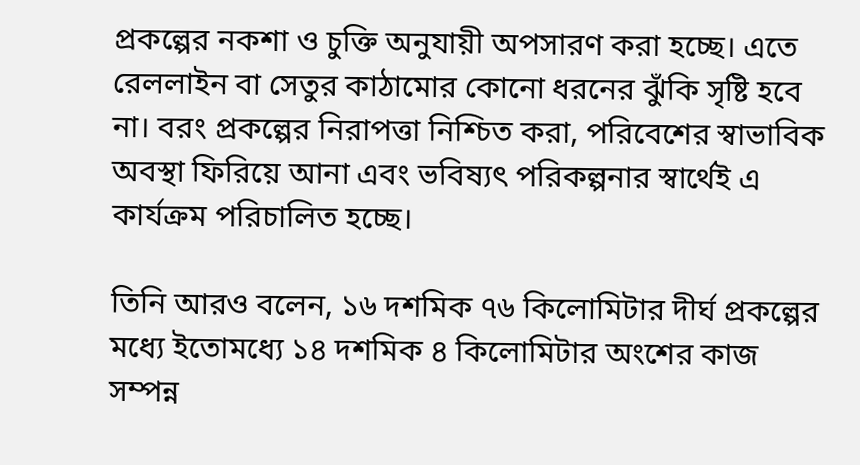প্রকল্পের নকশা ও চুক্তি অনুযায়ী অপসারণ করা হচ্ছে। এতে রেললাইন বা সেতুর কাঠামোর কোনো ধরনের ঝুঁকি সৃষ্টি হবে না। বরং প্রকল্পের নিরাপত্তা নিশ্চিত করা, পরিবেশের স্বাভাবিক অবস্থা ফিরিয়ে আনা এবং ভবিষ্যৎ পরিকল্পনার স্বার্থেই এ কার্যক্রম পরিচালিত হচ্ছে।

তিনি আরও বলেন, ১৬ দশমিক ৭৬ কিলোমিটার দীর্ঘ প্রকল্পের মধ্যে ইতোমধ্যে ১৪ দশমিক ৪ কিলোমিটার অংশের কাজ সম্পন্ন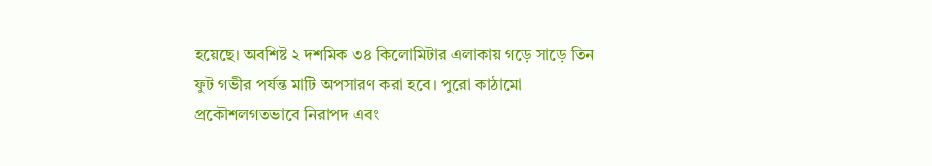হয়েছে। অবশিষ্ট ২ দশমিক ৩৪ কিলোমিটার এলাকায় গড়ে সাড়ে তিন ফুট গভীর পর্যন্ত মাটি অপসারণ করা হবে। পুরো কাঠামো প্রকৌশলগতভাবে নিরাপদ এবং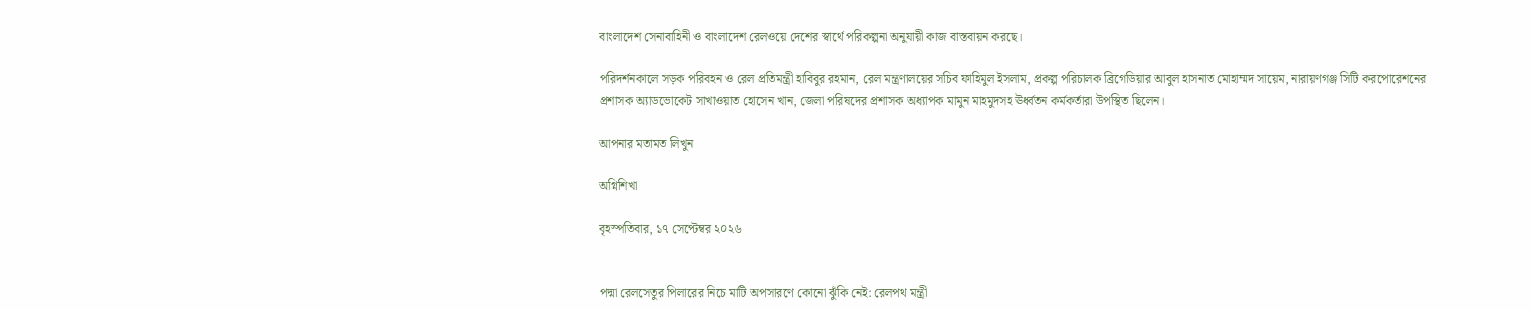বাংলাদেশ সেনাবাহিনী ও বাংলাদেশ রেলওয়ে দেশের স্বার্থে পরিকল্পনা অনুযায়ী কাজ বাস্তবায়ন করছে।

পরিদর্শনকালে সড়ক পরিবহন ও রেল প্রতিমন্ত্রী হাবিবুর রহমান, রেল মন্ত্রণালয়ের সচিব ফাহিমুল ইসলাম, প্রকল্প পরিচালক ব্রিগেডিয়ার আবুল হাসনাত মোহাম্মদ সায়েম, নারায়ণগঞ্জ সিটি করপোরেশনের প্রশাসক অ্যাডভোকেট সাখাওয়াত হোসেন খান, জেলা পরিষদের প্রশাসক অধ্যাপক মামুন মাহমুদসহ ঊর্ধ্বতন কর্মকর্তারা উপস্থিত ছিলেন।

আপনার মতামত লিখুন

অগ্নিশিখা

বৃহস্পতিবার, ১৭ সেপ্টেম্বর ২০২৬


পদ্মা রেলসেতুর পিলারের নিচে মাটি অপসারণে কোনো ঝুঁকি নেই: রেলপথ মন্ত্রী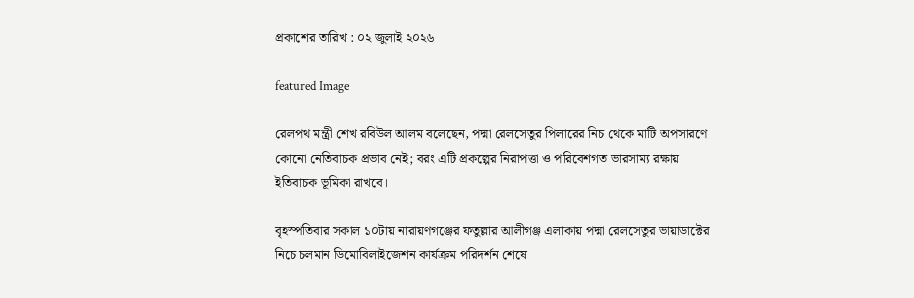প্রকাশের তারিখ : ০২ জুলাই ২০২৬

featured Image

রেলপথ মন্ত্রী শেখ রবিউল আলম বলেছেন, পদ্মা রেলসেতুর পিলারের নিচ থেকে মাটি অপসারণে কোনো নেতিবাচক প্রভাব নেই; বরং এটি প্রকল্পের নিরাপত্তা ও পরিবেশগত ভারসাম্য রক্ষায় ইতিবাচক ভূমিকা রাখবে।

বৃহস্পতিবার সকাল ১০টায় নারায়ণগঞ্জের ফতুল্লার আলীগঞ্জ এলাকায় পদ্মা রেলসেতুর ভায়াডাক্টের নিচে চলমান ডিমোবিলাইজেশন কার্যক্রম পরিদর্শন শেষে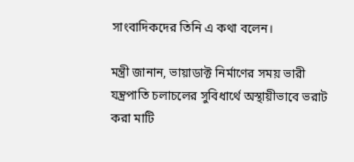সাংবাদিকদের তিনি এ কথা বলেন।

মন্ত্রী জানান, ভায়াডাক্ট নির্মাণের সময় ভারী যন্ত্রপাতি চলাচলের সুবিধার্থে অস্থায়ীভাবে ভরাট করা মাটি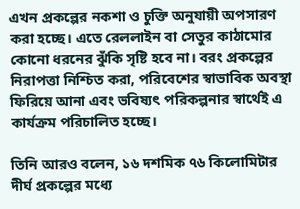এখন প্রকল্পের নকশা ও চুক্তি অনুযায়ী অপসারণ করা হচ্ছে। এতে রেললাইন বা সেতুর কাঠামোর কোনো ধরনের ঝুঁকি সৃষ্টি হবে না। বরং প্রকল্পের নিরাপত্তা নিশ্চিত করা, পরিবেশের স্বাভাবিক অবস্থা ফিরিয়ে আনা এবং ভবিষ্যৎ পরিকল্পনার স্বার্থেই এ কার্যক্রম পরিচালিত হচ্ছে।

তিনি আরও বলেন, ১৬ দশমিক ৭৬ কিলোমিটার দীর্ঘ প্রকল্পের মধ্যে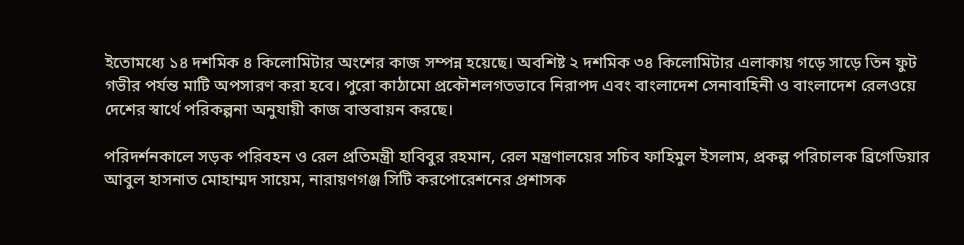ইতোমধ্যে ১৪ দশমিক ৪ কিলোমিটার অংশের কাজ সম্পন্ন হয়েছে। অবশিষ্ট ২ দশমিক ৩৪ কিলোমিটার এলাকায় গড়ে সাড়ে তিন ফুট গভীর পর্যন্ত মাটি অপসারণ করা হবে। পুরো কাঠামো প্রকৌশলগতভাবে নিরাপদ এবং বাংলাদেশ সেনাবাহিনী ও বাংলাদেশ রেলওয়ে দেশের স্বার্থে পরিকল্পনা অনুযায়ী কাজ বাস্তবায়ন করছে।

পরিদর্শনকালে সড়ক পরিবহন ও রেল প্রতিমন্ত্রী হাবিবুর রহমান, রেল মন্ত্রণালয়ের সচিব ফাহিমুল ইসলাম, প্রকল্প পরিচালক ব্রিগেডিয়ার আবুল হাসনাত মোহাম্মদ সায়েম, নারায়ণগঞ্জ সিটি করপোরেশনের প্রশাসক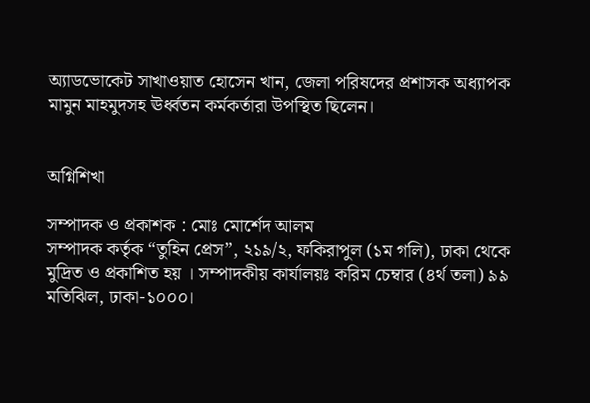অ্যাডভোকেট সাখাওয়াত হোসেন খান, জেলা পরিষদের প্রশাসক অধ্যাপক মামুন মাহমুদসহ ঊর্ধ্বতন কর্মকর্তারা উপস্থিত ছিলেন।


অগ্নিশিখা

সম্পাদক ও প্রকাশক : মোঃ মোর্শেদ আলম
সম্পাদক কর্তৃক “তুহিন প্রেস”, ২১৯/২, ফকিরাপুল (১ম গলি), ঢাকা থেকে মুদ্রিত ও প্রকাশিত হয় । সম্পাদকীয় কার্যালয়ঃ করিম চেম্বার (৪র্থ তলা) ৯৯ মতিঝিল, ঢাকা-১০০০।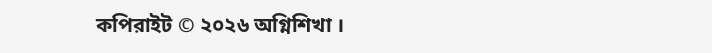কপিরাইট © ২০২৬ অগ্নিশিখা ।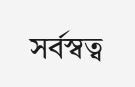সর্বস্বত্ব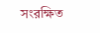সংরক্ষিত